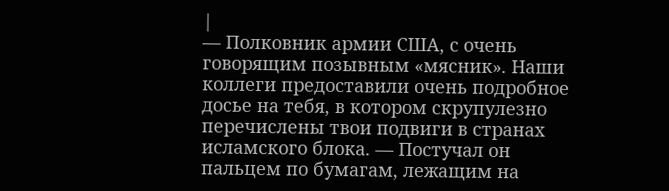|
— Полковник армии США, с очень говорящим позывным «мясник». Наши коллеги предоставили очень подробное досье на тебя, в котором скрупулезно перечислены твои подвиги в странах исламского блока. — Постучал он пальцем по бумагам, лежащим на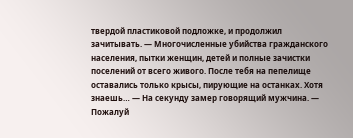твердой пластиковой подложке, и продолжил зачитывать. — Многочисленные убийства гражданского населения, пытки женщин, детей и полные зачистки поселений от всего живого. После тебя на пепелище оставались только крысы, пирующие на останках. Хотя знаешь… — На секунду замер говорящий мужчина. — Пожалуй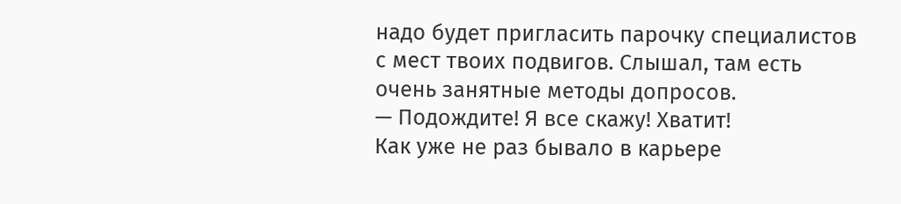надо будет пригласить парочку специалистов с мест твоих подвигов. Слышал, там есть очень занятные методы допросов.
— Подождите! Я все скажу! Хватит!
Как уже не раз бывало в карьере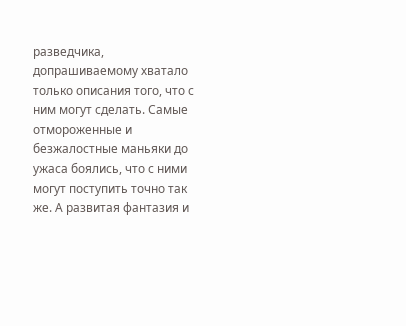разведчика, допрашиваемому хватало только описания того, что с ним могут сделать. Самые отмороженные и безжалостные маньяки до ужаса боялись, что с ними могут поступить точно так же. А развитая фантазия и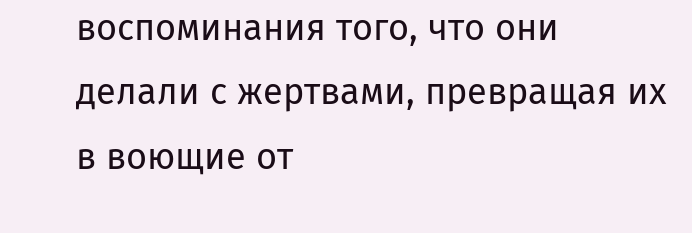воспоминания того, что они делали с жертвами, превращая их в воющие от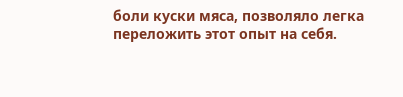боли куски мяса, позволяло легка переложить этот опыт на себя.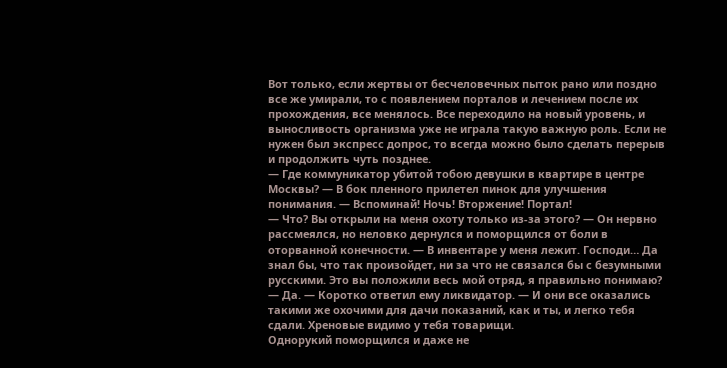Вот только, если жертвы от бесчеловечных пыток рано или поздно все же умирали, то с появлением порталов и лечением после их прохождения, все менялось. Все переходило на новый уровень, и выносливость организма уже не играла такую важную роль. Если не нужен был экспресс допрос, то всегда можно было сделать перерыв и продолжить чуть позднее.
— Где коммуникатор убитой тобою девушки в квартире в центре Москвы? — В бок пленного прилетел пинок для улучшения понимания. — Вспоминай! Ночь! Вторжение! Портал!
— Что? Вы открыли на меня охоту только из-за этого? — Он нервно рассмеялся, но неловко дернулся и поморщился от боли в оторванной конечности. — В инвентаре у меня лежит. Господи… Да знал бы, что так произойдет, ни за что не связался бы с безумными русскими. Это вы положили весь мой отряд, я правильно понимаю?
— Да. — Коротко ответил ему ликвидатор. — И они все оказались такими же охочими для дачи показаний, как и ты, и легко тебя сдали. Хреновые видимо у тебя товарищи.
Однорукий поморщился и даже не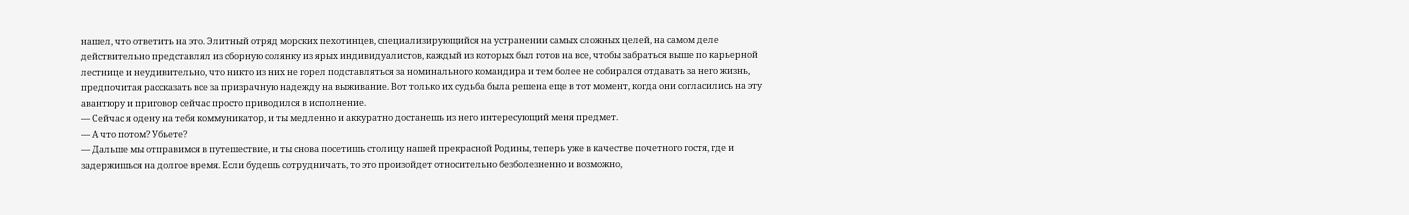нашел, что ответить на это. Элитный отряд морских пехотинцев, специализирующийся на устранении самых сложных целей, на самом деле действительно представлял из сборную солянку из ярых индивидуалистов, каждый из которых был готов на все, чтобы забраться выше по карьерной лестнице и неудивительно, что никто из них не горел подставляться за номинального командира и тем более не собирался отдавать за него жизнь, предпочитая рассказать все за призрачную надежду на выживание. Вот только их судьба была решена еще в тот момент, когда они согласились на эту авантюру и приговор сейчас просто приводился в исполнение.
— Сейчас я одену на тебя коммуникатор, и ты медленно и аккуратно достанешь из него интересующий меня предмет.
— А что потом? Убьете?
— Дальше мы отправимся в путешествие, и ты снова посетишь столицу нашей прекрасной Родины, теперь уже в качестве почетного гостя, где и задержишься на долгое время. Если будешь сотрудничать, то это произойдет относительно безболезненно и возможно,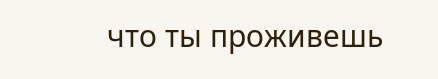что ты проживешь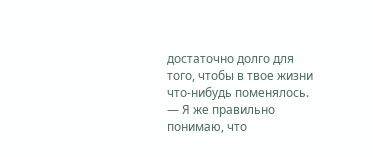достаточно долго для того, чтобы в твое жизни что-нибудь поменялось.
— Я же правильно понимаю, что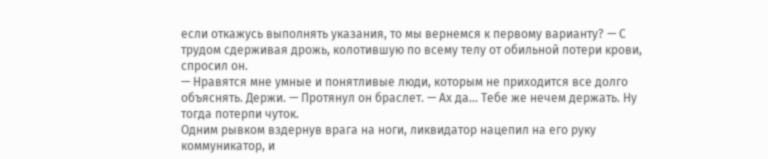если откажусь выполнять указания, то мы вернемся к первому варианту? — С трудом сдерживая дрожь, колотившую по всему телу от обильной потери крови, спросил он.
— Нравятся мне умные и понятливые люди, которым не приходится все долго объяснять. Держи. — Протянул он браслет. — Ах да… Тебе же нечем держать. Ну тогда потерпи чуток.
Одним рывком вздернув врага на ноги, ликвидатор нацепил на его руку коммуникатор, и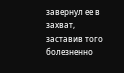завернул ее в захват, заставив того болезненно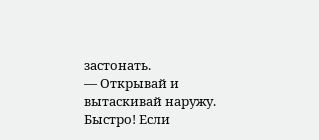застонать.
— Открывай и вытаскивай наружу. Быстро! Если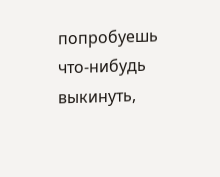попробуешь что-нибудь выкинуть,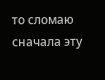то сломаю сначала эту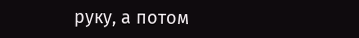руку, а потом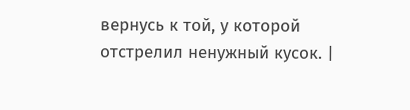вернусь к той, у которой отстрелил ненужный кусок. |